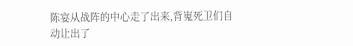陈宴从战阵的中心走了出来,背嵬死卫们自动让出了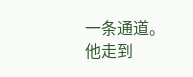一条通道。
他走到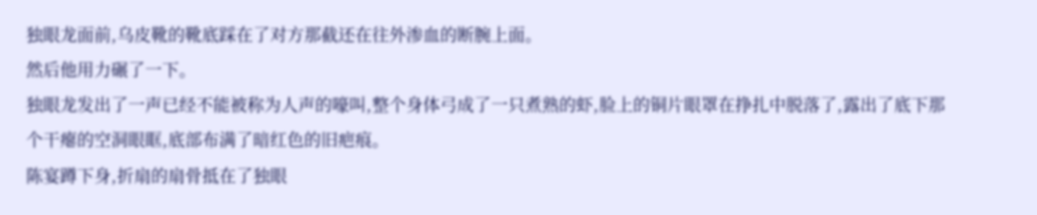独眼龙面前,乌皮靴的靴底踩在了对方那截还在往外渗血的断腕上面。
然后他用力碾了一下。
独眼龙发出了一声已经不能被称为人声的嚎叫,整个身体弓成了一只煮熟的虾,脸上的铜片眼罩在挣扎中脱落了,露出了底下那个干瘪的空洞眼眶,底部布满了暗红色的旧疤痕。
陈宴蹲下身,折扇的扇骨抵在了独眼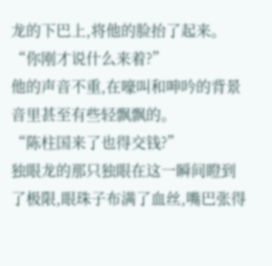龙的下巴上,将他的脸抬了起来。
“你刚才说什么来着?”
他的声音不重,在嚎叫和呻吟的背景音里甚至有些轻飘飘的。
“陈柱国来了也得交钱?”
独眼龙的那只独眼在这一瞬间瞪到了极限,眼珠子布满了血丝,嘴巴张得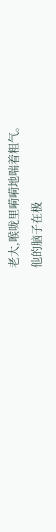老大,喉咙里嗬嗬地喘着粗气。
他的脑子在极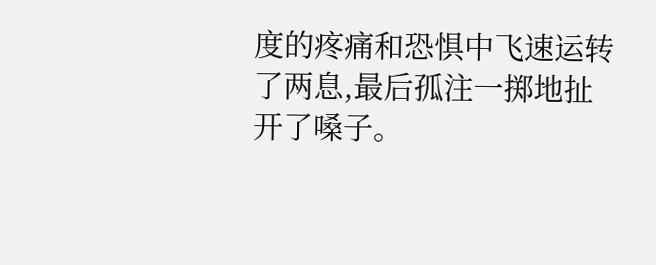度的疼痛和恐惧中飞速运转了两息,最后孤注一掷地扯开了嗓子。